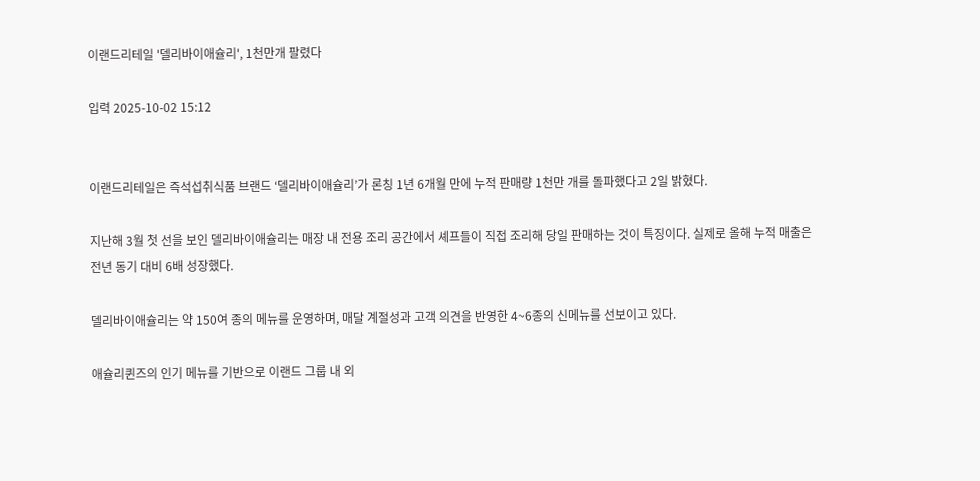이랜드리테일 '델리바이애슐리', 1천만개 팔렸다

입력 2025-10-02 15:12


이랜드리테일은 즉석섭취식품 브랜드 ‘델리바이애슐리’가 론칭 1년 6개월 만에 누적 판매량 1천만 개를 돌파했다고 2일 밝혔다.

지난해 3월 첫 선을 보인 델리바이애슐리는 매장 내 전용 조리 공간에서 셰프들이 직접 조리해 당일 판매하는 것이 특징이다. 실제로 올해 누적 매출은 전년 동기 대비 6배 성장했다.

델리바이애슐리는 약 150여 종의 메뉴를 운영하며, 매달 계절성과 고객 의견을 반영한 4~6종의 신메뉴를 선보이고 있다.

애슐리퀸즈의 인기 메뉴를 기반으로 이랜드 그룹 내 외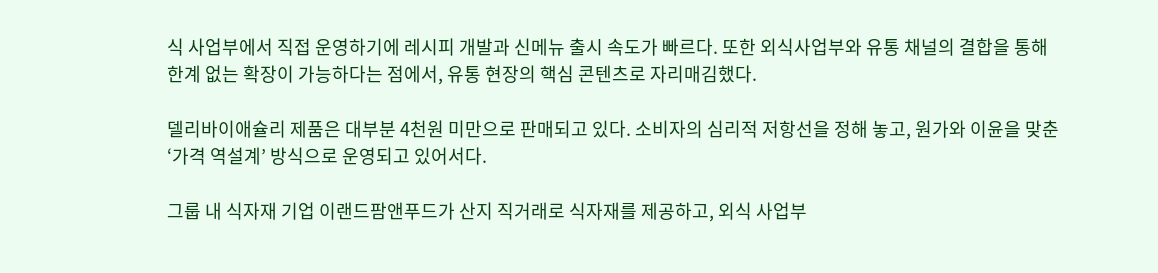식 사업부에서 직접 운영하기에 레시피 개발과 신메뉴 출시 속도가 빠르다. 또한 외식사업부와 유통 채널의 결합을 통해 한계 없는 확장이 가능하다는 점에서, 유통 현장의 핵심 콘텐츠로 자리매김했다.

델리바이애슐리 제품은 대부분 4천원 미만으로 판매되고 있다. 소비자의 심리적 저항선을 정해 놓고, 원가와 이윤을 맞춘 ‘가격 역설계’ 방식으로 운영되고 있어서다.

그룹 내 식자재 기업 이랜드팜앤푸드가 산지 직거래로 식자재를 제공하고, 외식 사업부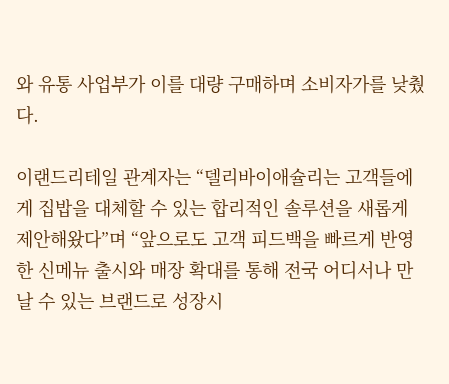와 유통 사업부가 이를 대량 구매하며 소비자가를 낮췄다.

이랜드리테일 관계자는 “델리바이애슐리는 고객들에게 집밥을 대체할 수 있는 합리적인 솔루션을 새롭게 제안해왔다”며 “앞으로도 고객 피드백을 빠르게 반영한 신메뉴 출시와 매장 확대를 통해 전국 어디서나 만날 수 있는 브랜드로 성장시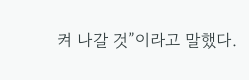켜 나갈 것”이라고 말했다.